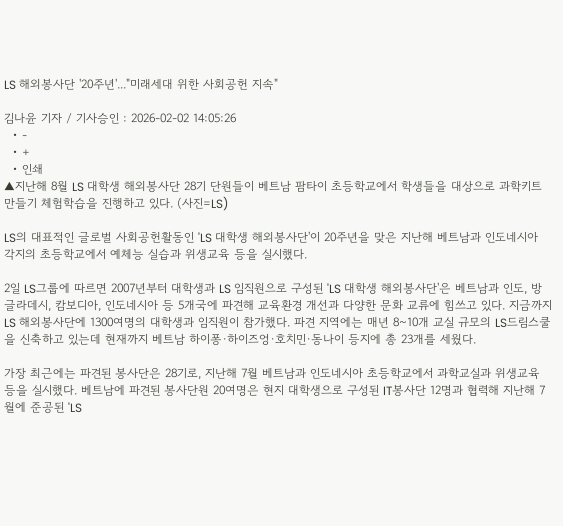LS 해외봉사단 '20주년'..."미래세대 위한 사회공헌 지속"

김나윤 기자 / 기사승인 : 2026-02-02 14:05:26
  • -
  • +
  • 인쇄
▲지난해 8월 LS 대학생 해외봉사단 28기 단원들이 베트남 팜타이 초등학교에서 학생들을 대상으로 과학키트 만들기 체험학습을 진행하고 있다. (사진=LS)

LS의 대표적인 글로벌 사회공헌활동인 'LS 대학생 해외봉사단'이 20주년을 맞은 지난해 베트남과 인도네시아 각지의 초등학교에서 예체능 실습과 위생교육 등을 실시했다.

2일 LS그룹에 따르면 2007년부터 대학생과 LS 임직원으로 구성된 'LS 대학생 해외봉사단'은 베트남과 인도, 방글라데시, 캄보디아, 인도네시아 등 5개국에 파견해 교육환경 개선과 다양한 문화 교류에 힘쓰고 있다. 지금까지 LS 해외봉사단에 1300여명의 대학생과 임직원이 참가했다. 파견 지역에는 매년 8~10개 교실 규모의 LS드림스쿨을 신축하고 있는데 현재까지 베트남 하이퐁∙하이즈엉∙호치민∙동나이 등지에 총 23개를 세웠다.

가장 최근에는 파견된 봉사단은 28기로, 지난해 7월 베트남과 인도네시아 초등학교에서 과학교실과 위생교육 등을 실시했다. 베트남에 파견된 봉사단원 20여명은 현지 대학생으로 구성된 IT봉사단 12명과 협력해 지난해 7월에 준공된 'LS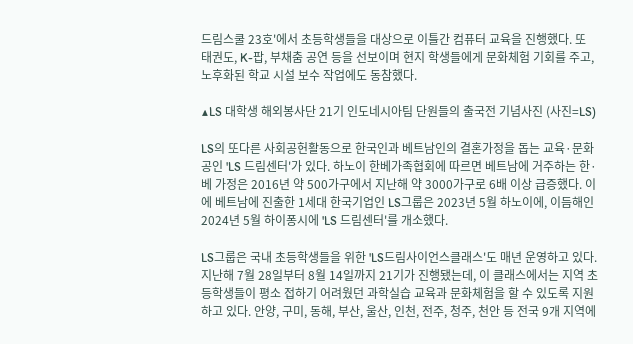드림스쿨 23호'에서 초등학생들을 대상으로 이틀간 컴퓨터 교육을 진행했다. 또 태권도, K-팝, 부채춤 공연 등을 선보이며 현지 학생들에게 문화체험 기회를 주고, 노후화된 학교 시설 보수 작업에도 동참했다.

▲LS 대학생 해외봉사단 21기 인도네시아팀 단원들의 출국전 기념사진 (사진=LS)

LS의 또다른 사회공헌활동으로 한국인과 베트남인의 결혼가정을 돕는 교육·문화 공인 'LS 드림센터'가 있다. 하노이 한베가족협회에 따르면 베트남에 거주하는 한·베 가정은 2016년 약 500가구에서 지난해 약 3000가구로 6배 이상 급증했다. 이에 베트남에 진출한 1세대 한국기업인 LS그룹은 2023년 5월 하노이에, 이듬해인 2024년 5월 하이퐁시에 'LS 드림센터'를 개소했다.

LS그룹은 국내 초등학생들을 위한 'LS드림사이언스클래스'도 매년 운영하고 있다. 지난해 7월 28일부터 8월 14일까지 21기가 진행됐는데, 이 클래스에서는 지역 초등학생들이 평소 접하기 어려웠던 과학실습 교육과 문화체험을 할 수 있도록 지원하고 있다. 안양, 구미, 동해, 부산, 울산, 인천, 전주, 청주, 천안 등 전국 9개 지역에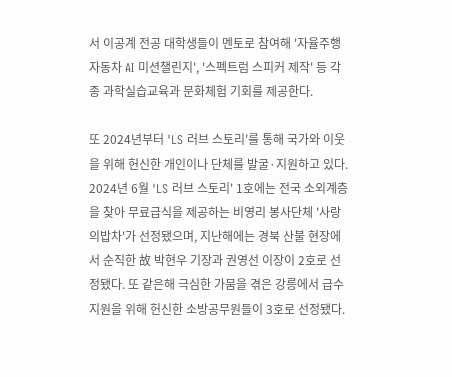서 이공계 전공 대학생들이 멘토로 참여해 '자율주행자동차 AI 미션챌린지', '스펙트럼 스피커 제작' 등 각종 과학실습교육과 문화체험 기회를 제공한다.

또 2024년부터 'LS 러브 스토리'를 통해 국가와 이웃을 위해 헌신한 개인이나 단체를 발굴·지원하고 있다. 2024년 6월 'LS 러브 스토리' 1호에는 전국 소외계층을 찾아 무료급식을 제공하는 비영리 봉사단체 '사랑의밥차'가 선정됐으며, 지난해에는 경북 산불 현장에서 순직한 故 박현우 기장과 권영선 이장이 2호로 선정됐다. 또 같은해 극심한 가뭄을 겪은 강릉에서 급수 지원을 위해 헌신한 소방공무원들이 3호로 선정됐다.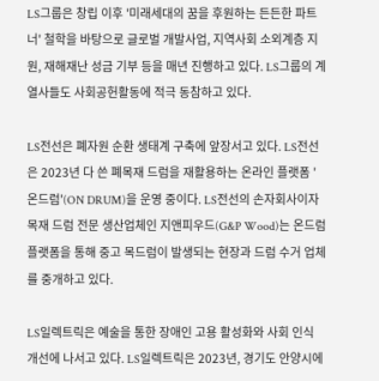LS그룹은 창립 이후 '미래세대의 꿈을 후원하는 든든한 파트너' 철학을 바탕으로 글로벌 개발사업, 지역사회 소외계층 지원, 재해재난 성금 기부 등을 매년 진행하고 있다. LS그룹의 계열사들도 사회공헌활동에 적극 동참하고 있다.

LS전선은 폐자원 순환 생태계 구축에 앞장서고 있다. LS전선은 2023년 다 쓴 폐목재 드럼을 재활용하는 온라인 플랫폼 '온드럼'(ON DRUM)을 운영 중이다. LS전선의 손자회사이자 목재 드럼 전문 생산업체인 지앤피우드(G&P Wood)는 온드럼 플랫폼을 통해 중고 목드럼이 발생되는 현장과 드럼 수거 업체를 중개하고 있다.

LS일렉트릭은 예술을 통한 장애인 고용 활성화와 사회 인식 개선에 나서고 있다. LS일렉트릭은 2023년, 경기도 안양시에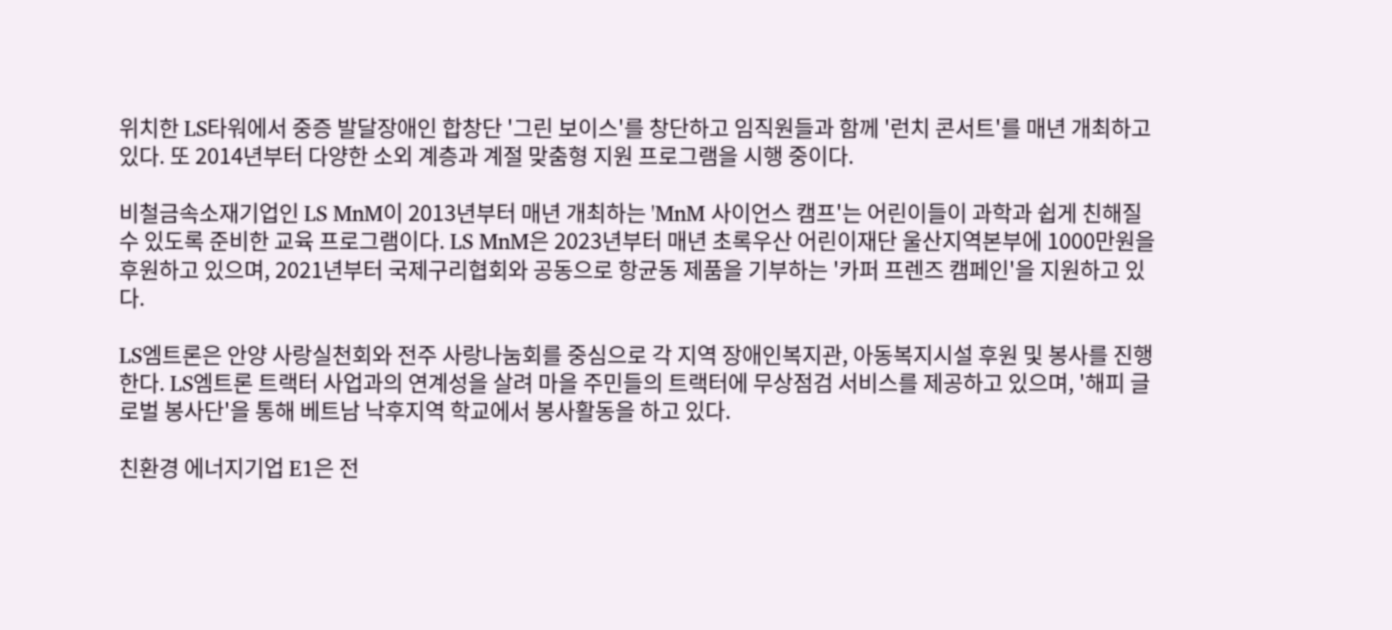위치한 LS타워에서 중증 발달장애인 합창단 '그린 보이스'를 창단하고 임직원들과 함께 '런치 콘서트'를 매년 개최하고 있다. 또 2014년부터 다양한 소외 계층과 계절 맞춤형 지원 프로그램을 시행 중이다.

비철금속소재기업인 LS MnM이 2013년부터 매년 개최하는 'MnM 사이언스 캠프'는 어린이들이 과학과 쉽게 친해질 수 있도록 준비한 교육 프로그램이다. LS MnM은 2023년부터 매년 초록우산 어린이재단 울산지역본부에 1000만원을 후원하고 있으며, 2021년부터 국제구리협회와 공동으로 항균동 제품을 기부하는 '카퍼 프렌즈 캠페인'을 지원하고 있다.

LS엠트론은 안양 사랑실천회와 전주 사랑나눔회를 중심으로 각 지역 장애인복지관, 아동복지시설 후원 및 봉사를 진행한다. LS엠트론 트랙터 사업과의 연계성을 살려 마을 주민들의 트랙터에 무상점검 서비스를 제공하고 있으며, '해피 글로벌 봉사단'을 통해 베트남 낙후지역 학교에서 봉사활동을 하고 있다.

친환경 에너지기업 E1은 전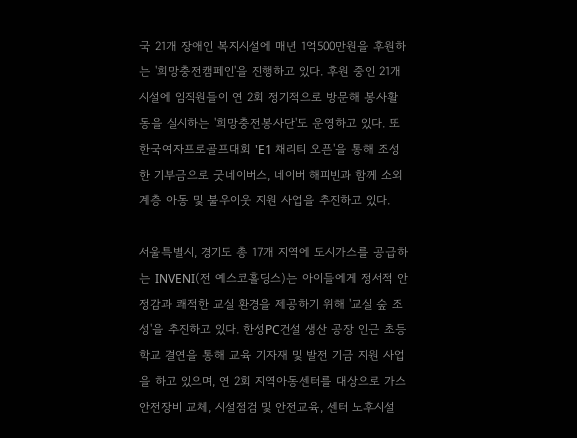국 21개 장애인 복지시설에 매년 1억500만원을 후원하는 '희망충전캠페인'을 진행하고 있다. 후원 중인 21개 시설에 임직원들이 연 2회 정기적으로 방문해 봉사활동을 실시하는 '희망충전봉사단'도 운영하고 있다. 또 한국여자프로골프대회 'E1 채리티 오픈'을 통해 조성한 기부금으로 굿네이버스, 네이버 해피빈과 함께 소외계층 아동 및 불우이웃 지원 사업을 추진하고 있다.

서울특별시, 경기도 총 17개 지역에 도시가스를 공급하는 INVENI(전 예스코홀딩스)는 아이들에게 정서적 안정감과 쾌적한 교실 환경을 제공하기 위해 '교실 숲 조성'을 추진하고 있다. 한성PC건설 생산 공장 인근 초등학교 결연을 통해 교육 기자재 및 발전 기금 지원 사업을 하고 있으며, 연 2회 지역아동센터를 대상으로 가스안전장비 교체, 시설점검 및 안전교육, 센터 노후시설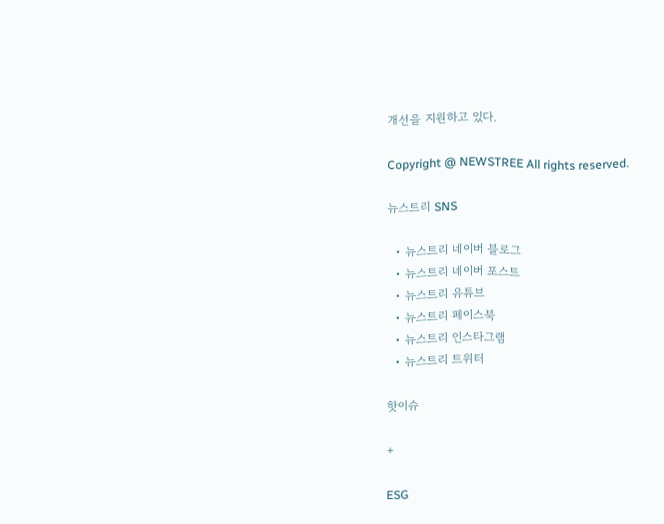개선을 지원하고 있다.

Copyright @ NEWSTREE All rights reserved.

뉴스트리 SNS

  • 뉴스트리 네이버 블로그
  • 뉴스트리 네이버 포스트
  • 뉴스트리 유튜브
  • 뉴스트리 페이스북
  • 뉴스트리 인스타그램
  • 뉴스트리 트위터

핫이슈

+

ESG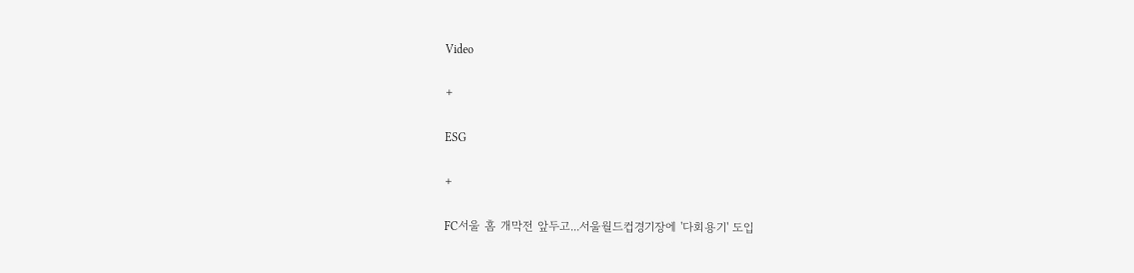Video

+

ESG

+

FC서울 홈 개막전 앞두고...서울월드컵경기장에 '다회용기' 도입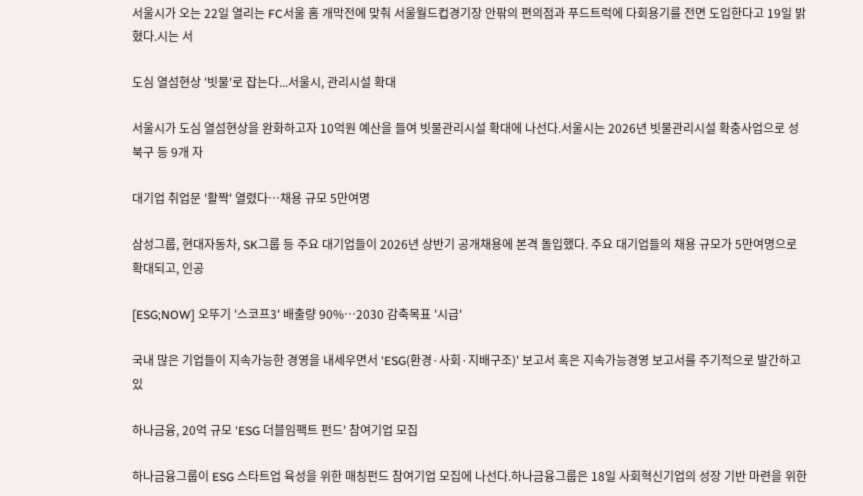서울시가 오는 22일 열리는 FC서울 홈 개막전에 맞춰 서울월드컵경기장 안팎의 편의점과 푸드트럭에 다회용기를 전면 도입한다고 19일 밝혔다.시는 서

도심 열섬현상 '빗물'로 잡는다...서울시, 관리시설 확대

서울시가 도심 열섬현상을 완화하고자 10억원 예산을 들여 빗물관리시설 확대에 나선다.서울시는 2026년 빗물관리시설 확충사업으로 성북구 등 9개 자

대기업 취업문 '활짝' 열렸다…채용 규모 5만여명

삼성그룹, 현대자동차, SK그룹 등 주요 대기업들이 2026년 상반기 공개채용에 본격 돌입했다. 주요 대기업들의 채용 규모가 5만여명으로 확대되고, 인공

[ESG;NOW] 오뚜기 '스코프3' 배출량 90%…2030 감축목표 '시급'

국내 많은 기업들이 지속가능한 경영을 내세우면서 'ESG(환경·사회·지배구조)' 보고서 혹은 지속가능경영 보고서를 주기적으로 발간하고 있

하나금융, 20억 규모 'ESG 더블임팩트 펀드' 참여기업 모집

하나금융그룹이 ESG 스타트업 육성을 위한 매칭펀드 참여기업 모집에 나선다.하나금융그룹은 18일 사회혁신기업의 성장 기반 마련을 위한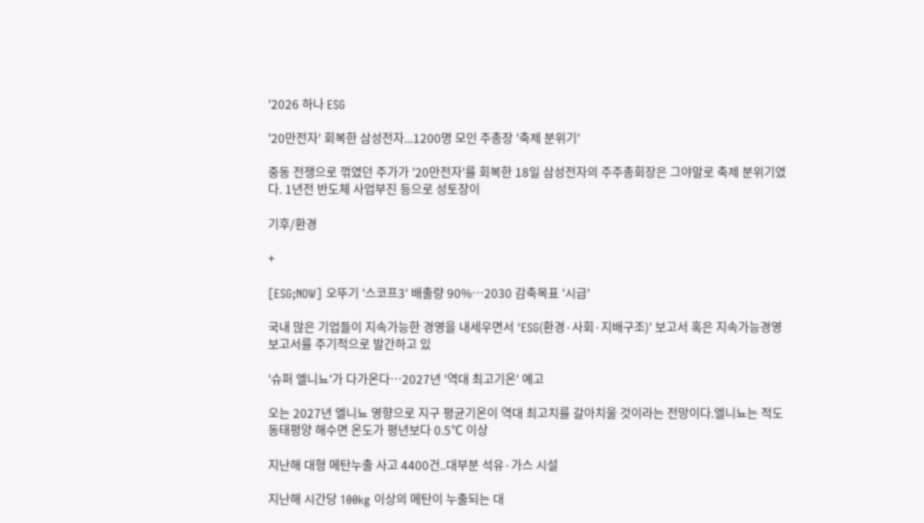'2026 하나 ESG

'20만전자' 회복한 삼성전자...1200명 모인 주총장 '축제 분위기'

중동 전쟁으로 꺾였던 주가가 '20만전자'를 회복한 18일 삼성전자의 주주총회장은 그야말로 축제 분위기였다. 1년전 반도체 사업부진 등으로 성토장이

기후/환경

+

[ESG;NOW] 오뚜기 '스코프3' 배출량 90%…2030 감축목표 '시급'

국내 많은 기업들이 지속가능한 경영을 내세우면서 'ESG(환경·사회·지배구조)' 보고서 혹은 지속가능경영 보고서를 주기적으로 발간하고 있

'슈퍼 엘니뇨'가 다가온다…2027년 '역대 최고기온' 예고

오는 2027년 엘니뇨 영향으로 지구 평균기온이 역대 최고치를 갈아치울 것이라는 전망이다.엘니뇨는 적도 동태평양 해수면 온도가 평년보다 0.5℃ 이상

지난해 대형 메탄누출 사고 4400건..대부분 석유·가스 시설

지난해 시간당 100kg 이상의 메탄이 누출되는 대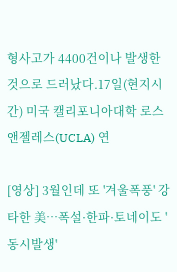형사고가 4400건이나 발생한 것으로 드러났다.17일(현지시간) 미국 캘리포니아대학 로스앤젤레스(UCLA) 연

[영상] 3월인데 또 '겨울폭풍' 강타한 美…폭설·한파·토네이도 '동시발생'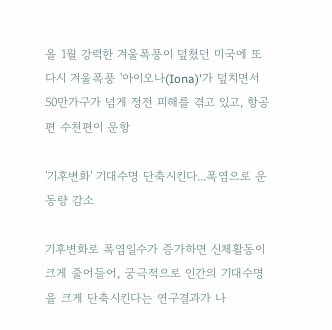올 1월 강력한 겨울폭풍이 덮쳤던 미국에 또다시 겨울폭풍 '아이오나(Iona)'가 덮치면서 50만가구가 넘게 정전 피해를 겪고 있고, 항공편 수천편이 운항

'기후변화' 기대수명 단축시킨다...폭염으로 운동량 감소

기후변화로 폭염일수가 증가하면 신체활동이 크게 줄어들어, 궁극적으로 인간의 기대수명을 크게 단축시킨다는 연구결과가 나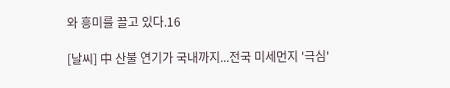와 흥미를 끌고 있다.16

[날씨] 中 산불 연기가 국내까지...전국 미세먼지 '극심'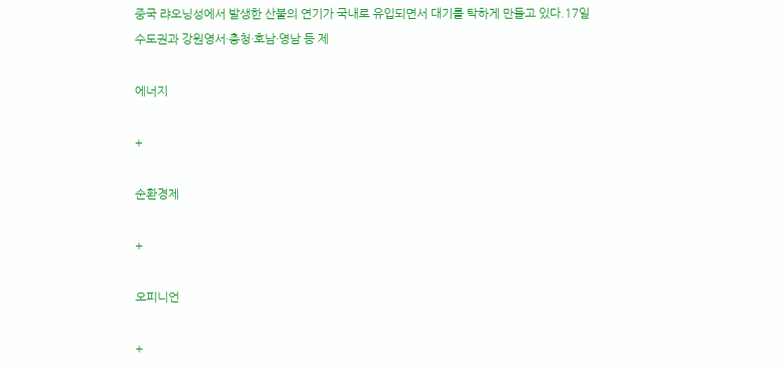중국 랴오닝성에서 발생한 산불의 연기가 국내로 유입되면서 대기를 탁하게 만들고 있다.17일 수도권과 강원영서·충청·호남·영남 등 제

에너지

+

순환경제

+

오피니언

+